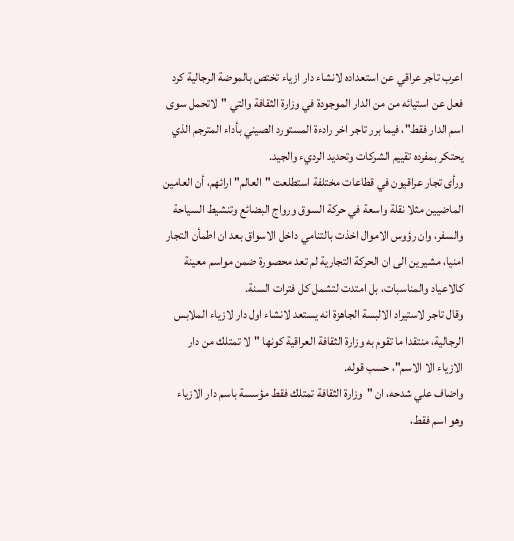اعرب تاجر عراقي عن استعداده لانشاء دار ازياء تختص بالموضة الرجالية كرد فعل عن استيائه من من الدار الموجودة في وزارة الثقافة والتي "لاتحمل سوى اسم الدار فقط"، فيما برر تاجر اخر رادءة المستورد الصيني بأداء المترجم الذي يحتكر بمفرده تقييم الشركات وتحديد الرديء والجيد.
ورأى تجار عراقيون في قطاعات مختلفة استطلعت "العالم" ارائهم، أن العامين الماضيين مثلا نقلة واسعة في حركة السوق ورواج البضائع وتنشيط السياحة والسفر، وان رؤوس الاموال اخذت بالتنامي داخل الاسواق بعد ان اطمأن التجار امنيا، مشيرين الى ان الحركة التجارية لم تعد محصورة ضمن مواسم معينة كالاعياد والمناسبات، بل امتدت لتشمل كل فترات السنة.
وقال تاجر لاستيراد الالبسة الجاهزة انه يستعد لانشاء اول دار لازياء الملابس الرجالية، منتقدا ما تقوم به وزارة الثقافة العراقية كونها "لا تمتلك من دار الازياء الا الاسم"، حسب قوله.
واضاف علي شدحه، ان "وزارة الثقافة تمتلك فقط مؤسسة باسم دار الازياء وهو اسم فقط،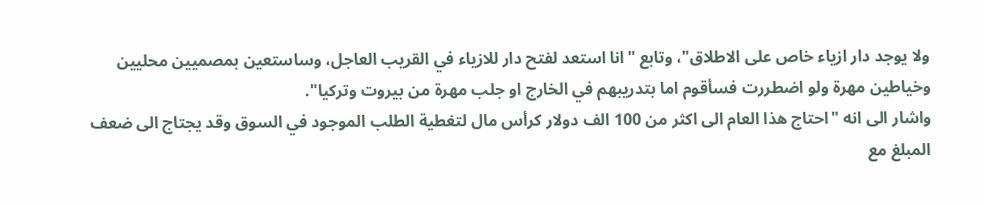ولا يوجد دار ازياء خاص على الاطلاق"، وتابع "انا استعد لفتح دار للازياء في القريب العاجل، وساستعين بمصميين محليين وخياطين مهرة ولو اضطررت فسأقوم اما بتدريبهم في الخارج او جلب مهرة من بيروت وتركيا".
واشار الى انه "احتاج هذا العام الى اكثر من 100 الف دولار كرأس مال لتغطية الطلب الموجود في السوق وقد يجتاج الى ضعف المبلغ مع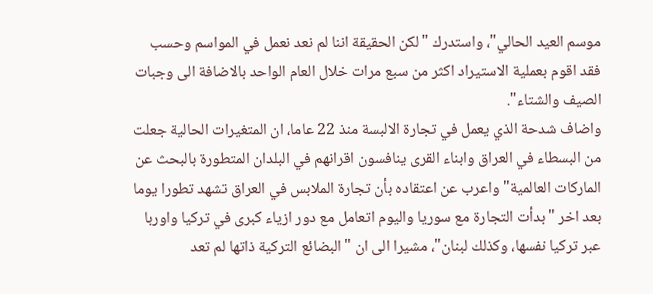موسم العيد الحالي"، واستدرك "لكن الحقيقة اننا لم نعد نعمل في المواسم وحسب فقد اقوم بعملية الاستيراد اكثر من سبع مرات خلال العام الواحد بالاضافة الى وجبات الصيف والشتاء".
واضاف شدحة الذي يعمل في تجارة الالبسة منذ 22 عاما، ان المتغيرات الحالية جعلت من البسطاء في العراق وابناء القرى ينافسون اقرانهم في البلدان المتطورة بالبحث عن الماركات العالمية" واعرب عن اعتقاده بأن تجارة الملابس في العراق تشهد تطورا يوما بعد اخر "بدأت التجارة مع سوريا واليوم اتعامل مع دور ازياء كبرى في تركيا واوربا عبر تركيا نفسها، وكذلك لبنان"، مشيرا الى ان "البضائع التركية ذاتها لم تعد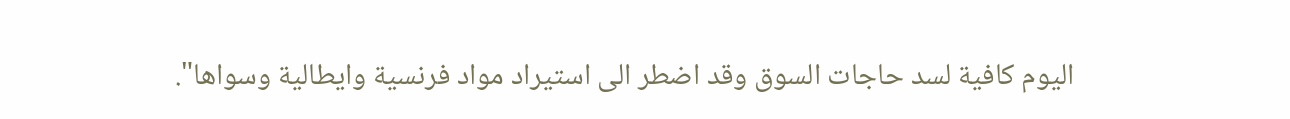اليوم كافية لسد حاجات السوق وقد اضطر الى استيراد مواد فرنسية وايطالية وسواها".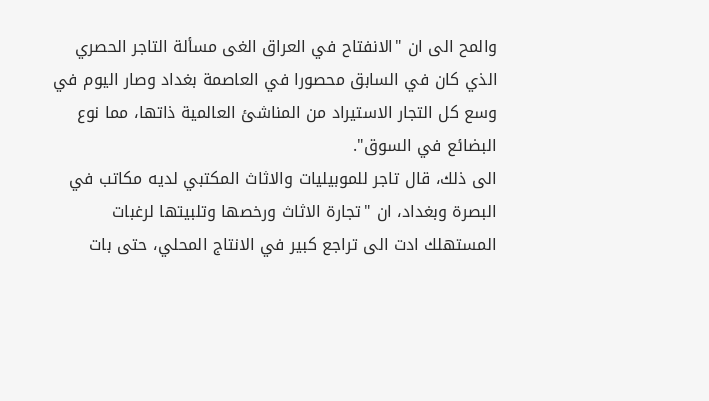والمح الى ان "الانفتاح في العراق الغى مسألة التاجر الحصري الذي كان في السابق محصورا في العاصمة بغداد وصار اليوم في وسع كل التجار الاستيراد من المناشئ العالمية ذاتها، مما نوع البضائع في السوق".
الى ذلك، قال تاجر للموبيليات والاثاث المكتبي لديه مكاتب في البصرة وبغداد، ان "تجارة الاثاث ورخصها وتلبيتها لرغبات المستهلك ادت الى تراجع كبير في الانتاج المحلي، حتى بات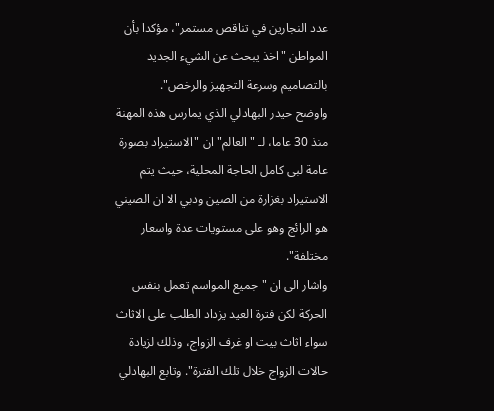عدد النجارين في تناقص مستمر"، مؤكدا بأن المواطن "اخذ يبحث عن الشيء الجديد بالتصاميم وسرعة التجهيز والرخص".
واوضح حيدر البهادلي الذي يمارس هذه المهنة منذ 30 عاما، لـ "العالم" ان "الاستيراد بصورة عامة لبى كامل الحاجة المحلية، حيث يتم الاستيراد بغزارة من الصين ودبي الا ان الصيني هو الرائج وهو على مستويات عدة واسعار مختلفة".
واشار الى ان "جميع المواسم تعمل بنفس الحركة لكن فترة العيد يزداد الطلب على الاثاث سواء اثاث بيت او غرف الزواج، وذلك لزيادة حالات الزواج خلال تلك الفترة". وتابع البهادلي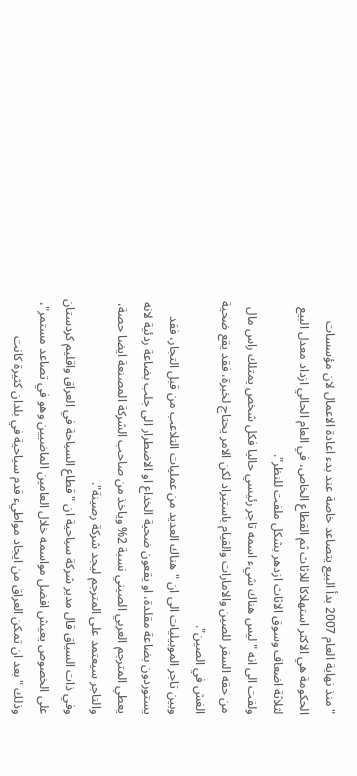"منذ نهاية العام 2007 بدأ البيع يتصاعد خاصة عند بدء اعادة الاعمال لان مؤسسات الحكومة هي الاكثر استهلاكا للاثاث ثم القطاع الخاص، في العام الحالي ازداد معدل البيع لثلاثة اضعاف وسوق الاثاث ازدهر بشكل ملفت للنظر".
ولفت الى انه "ليس هناك شيء اسمه تاجر رئيسي حاليا فكل شخص يمتلك راس مال من حقه السفر للصين والامارات والقيام باستيراد لكن الامر يحتاج لخبرة، فقد يقع ضحية الغش في الصين".
وبين تاجر الموبيليات الى ان "هناك العديد من عمليات التلاعب من قبل التجار، فقد يستوردون بضاعة مقلدة، او يقعون ضحية الخداع او الاضطرار الى جلب بضاعة ردئية لانه يعطي المترجم العربي الصيني نسبة 2% وياخذ من صاحب الشركة المصنعة ايضا حصة، والتاجر سيعتمد على المترجم ليجد شركة رصينة".
وفي ذات السياق قال مدير شركة سياحية ان "قطاع السياحة في العراق واقليم كردستان على الخصوص يعيش افضل مواسمه خلال العامين الماضيين وهو في تصاعد مستمر"، وذلك "بعد ان تمكن العراق من ايجاد مواطيء قدم سياحية في بلدان كثيرة كانت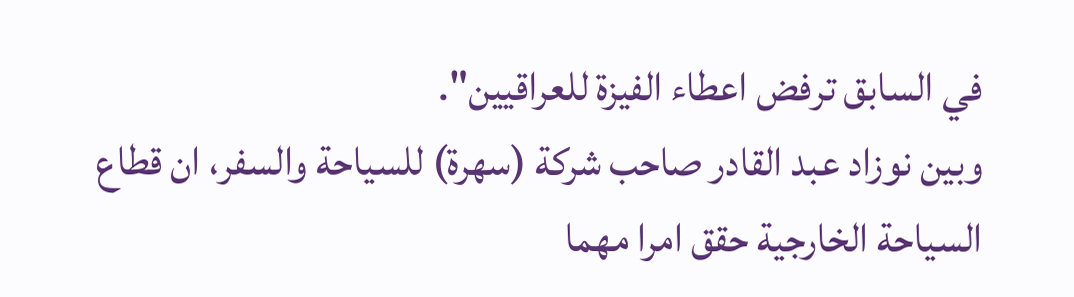في السابق ترفض اعطاء الفيزة للعراقيين".
وبين نوزاد عبد القادر صاحب شركة (سهرة) للسياحة والسفر، ان قطاع السياحة الخارجية حقق امرا مهما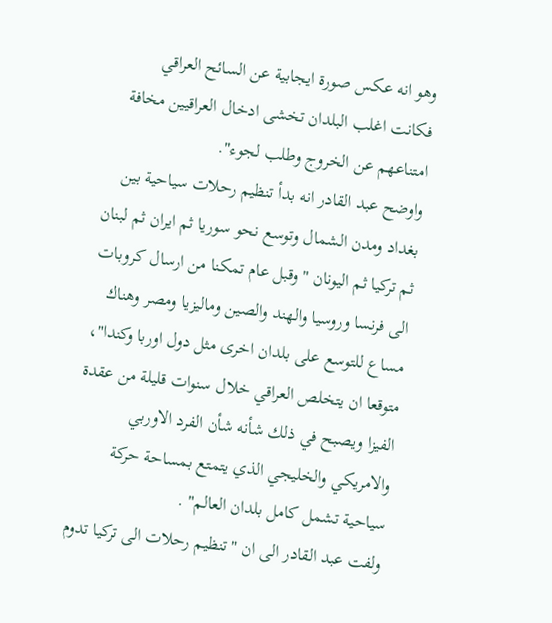وهو انه عكس صورة ايجابية عن السائح العراقي فكانت اغلب البلدان تخشى ادخال العراقيين مخافة امتناعهم عن الخروج وطلب لجوء".
واوضح عبد القادر انه بدأ تنظيم رحلات سياحية بين بغداد ومدن الشمال وتوسع نحو سوريا ثم ايران ثم لبنان ثم تركيا ثم اليونان "وقبل عام تمكنا من ارسال كروبات الى فرنسا وروسيا والهند والصين وماليزيا ومصر وهناك مساع للتوسع على بلدان اخرى مثل دول اوربا وكندا"، متوقعا ان يتخلص العراقي خلال سنوات قليلة من عقدة الفيزا ويصبح في ذلك شأنه شأن الفرد الاوربي والامريكي والخليجي الذي يتمتع بمساحة حركة سياحية تشمل كامل بلدان العالم" .
ولفت عبد القادر الى ان "تنظيم رحلات الى تركيا تدوم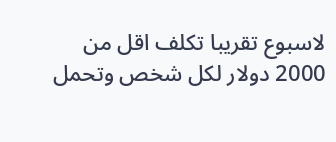لاسبوع تقريبا تكلف اقل من 2000 دولار لكل شخص وتحمل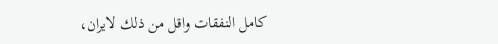كامل النفقات واقل من ذلك لايران،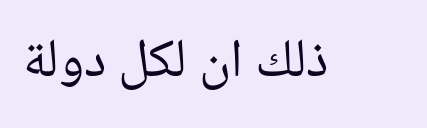ذلك ان لكل دولة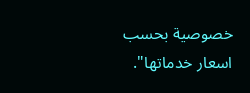خصوصية بحسب اسعار خدماتها".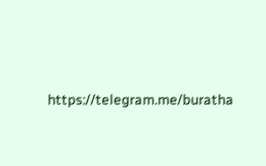https://telegram.me/buratha